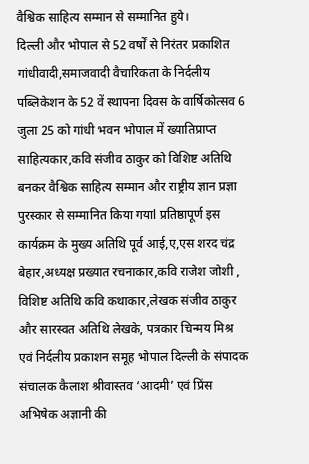वैश्विक साहित्य सम्मान से सम्मानित हुये।
दिल्ली और भोपाल से 52 वर्षों से निरंतर प्रकाशित गांधीवादी,समाजवादी वैचारिकता के निर्दलीय पब्लिकेशन के 52 वें स्थापना दिवस के वार्षिकोत्सव 6 जुला 25 को गांधी भवन भोपाल में ख्यातिप्राप्त साहित्यकार,कवि संजीव ठाकुर को विशिष्ट अतिथि बनकर वैश्विक साहित्य सम्मान और राष्ट्रीय ज्ञान प्रज्ञा पुरस्कार से सम्मानित किया गयाl प्रतिष्ठापूर्ण इस कार्यक्रम के मुख्य अतिथि पूर्व आई,ए,एस शरद चंद्र बेहार,अध्यक्ष प्रख्यात रचनाकार,कवि राजेश जोशी , विशिष्ट अतिथि कवि कथाकार,लेखक संजीव ठाकुर और सारस्वत अतिथि लेखके, पत्रकार चिन्मय मिश्र एवं निर्दलीय प्रकाशन समूह भोपाल दिल्ली के संपादक संचालक कैलाश श्रीवास्तव ‘आदमी’ एवं प्रिंस अभिषेक अज्ञानी की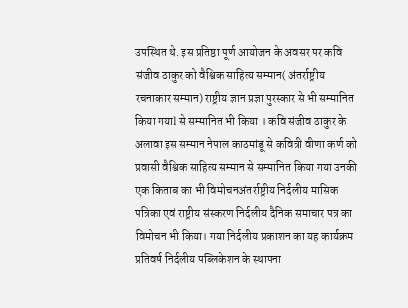उपस्थित थे. इस प्रतिष्ठा पूर्ण आयोजन के अवसर पर कवि संजीव ठाकुर को वैश्विक साहित्य सम्मान( अंतर्राष्ट्रीय रचनाकार सम्मान) राष्ट्रीय ज्ञान प्रज्ञा पुरस्कार से भी सम्मानित किया गयाl से सम्मानित भी किया । कवि संजीव ठाकुर के अलावा इस सम्मान नेपाल काठमांडू से कवित्री वीणा कर्ण को प्रवासी वैश्विक साहित्य सम्मान से सम्मानित किया गया उनकी एक किताब का भी विमोचनअंतर्राष्ट्रीय निर्दलीय मासिक पत्रिका एवं राष्ट्रीय संस्करण निर्दलीय दैनिक समाचार पत्र का विमोचन भी किया। गया निर्दलीय प्रकाशन का यह कार्यक्रम प्रतिवर्ष निर्दलीय पब्लिकेशन के स्थापना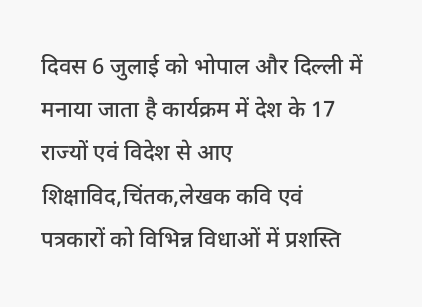दिवस 6 जुलाई को भोपाल और दिल्ली में मनाया जाता है कार्यक्रम में देश के 17 राज्यों एवं विदेश से आए शिक्षाविद,चिंतक,लेखक कवि एवं पत्रकारों को विभिन्न विधाओं में प्रशस्ति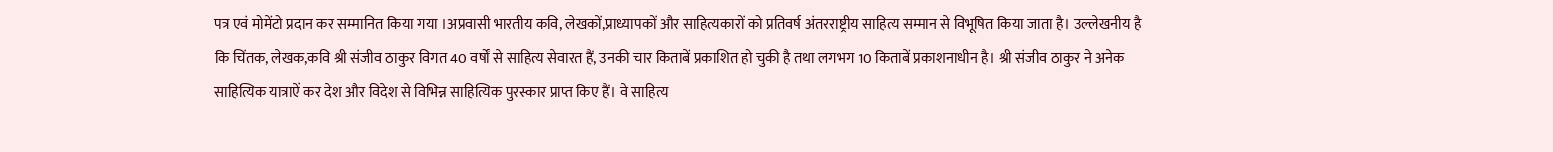पत्र एवं मोमेंटो प्रदान कर सम्मानित किया गया ।अप्रवासी भारतीय कवि, लेखकों,प्राध्यापकों और साहित्यकारों को प्रतिवर्ष अंतरराष्ट्रीय साहित्य सम्मान से विभूषित किया जाता है। उल्लेखनीय है कि चिंतक, लेखक,कवि श्री संजीव ठाकुर विगत 40 वर्षों से साहित्य सेवारत हैं, उनकी चार किताबें प्रकाशित हो चुकी है तथा लगभग 10 किताबें प्रकाशनाधीन है। श्री संजीव ठाकुर ने अनेक साहित्यिक यात्राऐं कर देश और विदेश से विभिन्न साहित्यिक पुरस्कार प्राप्त किए हैं। वे साहित्य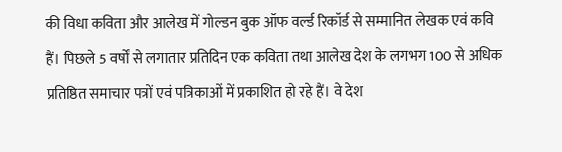की विधा कविता और आलेख में गोल्डन बुक ऑफ वर्ल्ड रिकॉर्ड से सम्मानित लेखक एवं कवि हैं। पिछले 5 वर्षों से लगातार प्रतिदिन एक कविता तथा आलेख देश के लगभग 100 से अधिक प्रतिष्ठित समाचार पत्रों एवं पत्रिकाओं में प्रकाशित हो रहे हैं। वे देश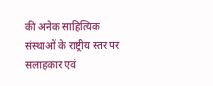की अनेक साहित्यिक संस्थाओं के राष्ट्रीय स्तर पर सलाहकार एवं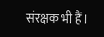संरक्षक भी हैं।